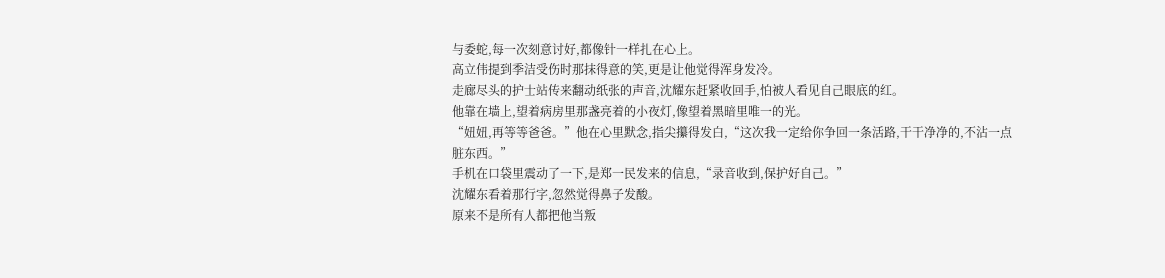与委蛇,每一次刻意讨好,都像针一样扎在心上。
高立伟提到季洁受伤时那抹得意的笑,更是让他觉得浑身发冷。
走廊尽头的护士站传来翻动纸张的声音,沈耀东赶紧收回手,怕被人看见自己眼底的红。
他靠在墙上,望着病房里那盏亮着的小夜灯,像望着黑暗里唯一的光。
“妞妞,再等等爸爸。”他在心里默念,指尖攥得发白,“这次我一定给你争回一条活路,干干净净的,不沾一点脏东西。”
手机在口袋里震动了一下,是郑一民发来的信息,“录音收到,保护好自己。”
沈耀东看着那行字,忽然觉得鼻子发酸。
原来不是所有人都把他当叛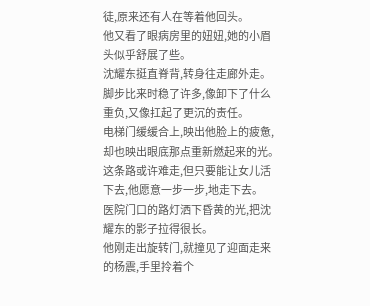徒,原来还有人在等着他回头。
他又看了眼病房里的妞妞,她的小眉头似乎舒展了些。
沈耀东挺直脊背,转身往走廊外走。
脚步比来时稳了许多,像卸下了什么重负,又像扛起了更沉的责任。
电梯门缓缓合上,映出他脸上的疲惫,却也映出眼底那点重新燃起来的光。
这条路或许难走,但只要能让女儿活下去,他愿意一步一步,地走下去。
医院门口的路灯洒下昏黄的光,把沈耀东的影子拉得很长。
他刚走出旋转门,就撞见了迎面走来的杨震,手里拎着个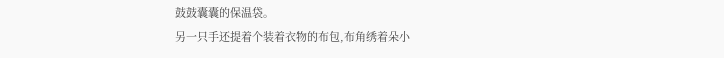鼓鼓囊囊的保温袋。
另一只手还提着个装着衣物的布包,布角绣着朵小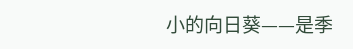小的向日葵——是季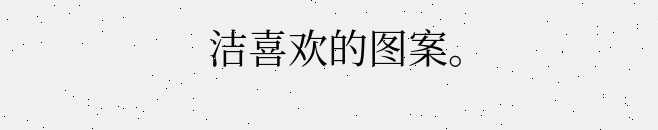洁喜欢的图案。